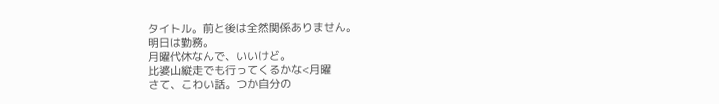タイトル。前と後は全然関係ありません。
明日は勤務。
月曜代休なんで、いいけど。
比婆山縦走でも行ってくるかな<月曜
さて、こわい話。つか自分の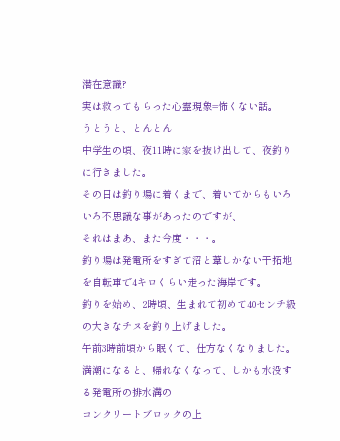潜在意識?
実は救ってもらった心霊現象=怖くない話。
うとうと、とんとん
中学生の頃、夜11時に家を抜け出して、夜釣りに行きました。
その日は釣り場に着くまで、着いてからもいろいろ不思議な事があったのですが、
それはまあ、また今度・・・。
釣り場は発電所をすぎて沼と葦しかない干拓地を自転車で4キロくらい走った海岸です。
釣りを始め、2時頃、生まれて初めて40センチ級の大きなチヌを釣り上げました。
午前3時前頃から眠くて、仕方なくなりました。
満潮になると、帰れなくなって、しかも水没する発電所の排水溝の
コンクリートブロックの上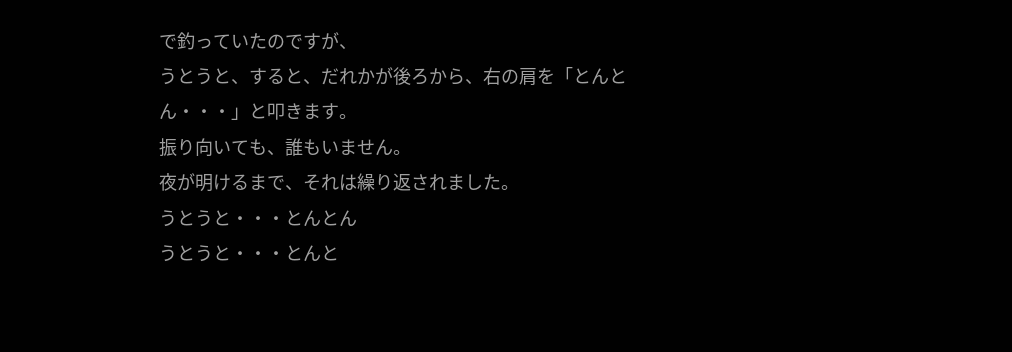で釣っていたのですが、
うとうと、すると、だれかが後ろから、右の肩を「とんとん・・・」と叩きます。
振り向いても、誰もいません。
夜が明けるまで、それは繰り返されました。
うとうと・・・とんとん
うとうと・・・とんと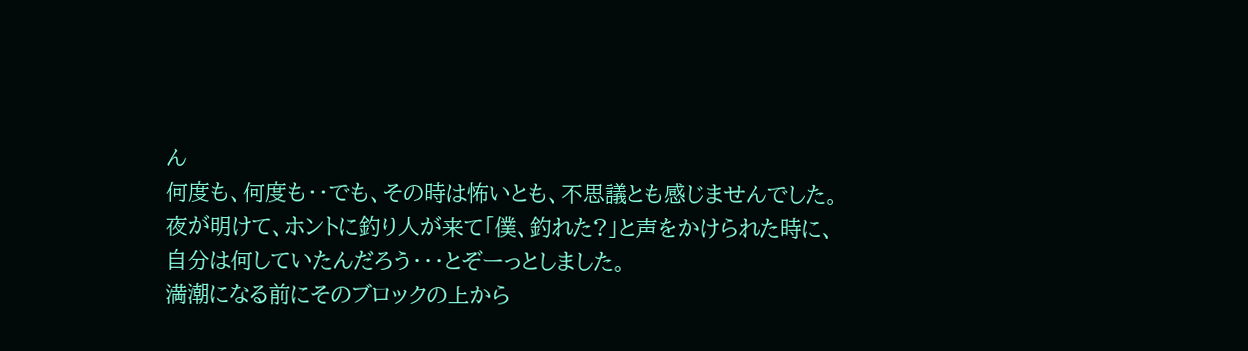ん
何度も、何度も・・でも、その時は怖いとも、不思議とも感じませんでした。
夜が明けて、ホントに釣り人が来て「僕、釣れた?」と声をかけられた時に、
自分は何していたんだろう・・・とぞーっとしました。
満潮になる前にそのブロックの上から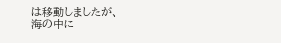は移動しましたが、
海の中に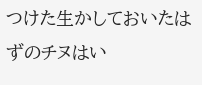つけた生かしておいたはずのチヌはい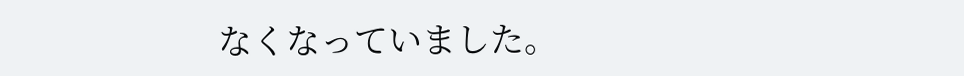なくなっていました。